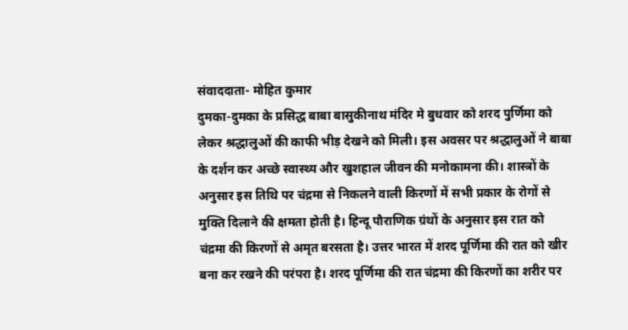संवाददाता- मोहित कुमार
दुमका-दुमका के प्रसिद्ध बाबा बासुकीनाथ मंदिर मे बुधवार को शरद पुर्णिमा को लेकर श्रद्धालुओं की काफी भीड़ देखने को मिली। इस अवसर पर श्रद्धालुओं ने बाबा के दर्शन कर अच्छे स्वास्थ्य और खुशहाल जीवन की मनोकामना की। शास्त्रों के अनुसार इस तिथि पर चंद्रमा से निकलने वाली किरणों में सभी प्रकार के रोगों से मुक्ति दिलाने की क्षमता होती है। हिन्दू पौराणिक ग्रंथों के अनुसार इस रात को चंद्रमा की किरणों से अमृत बरसता है। उत्तर भारत में शरद पूर्णिमा की रात को खीर बना कर रखने की परंपरा है। शरद पूर्णिमा की रात चंद्रमा की किरणों का शरीर पर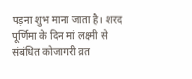पड़ना शुभ माना जाता है। शरद पूर्णिमा के दिन मां लक्ष्मी से संबंधित कोजागरी व्रत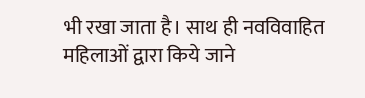भी रखा जाता है। साथ ही नवविवाहित महिलाओं द्वारा किये जाने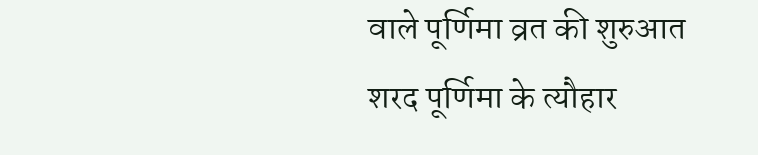वाले पूर्णिमा व्रत की शुरुआत शरद पूर्णिमा के त्यौहार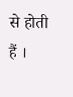से होती हैं ।